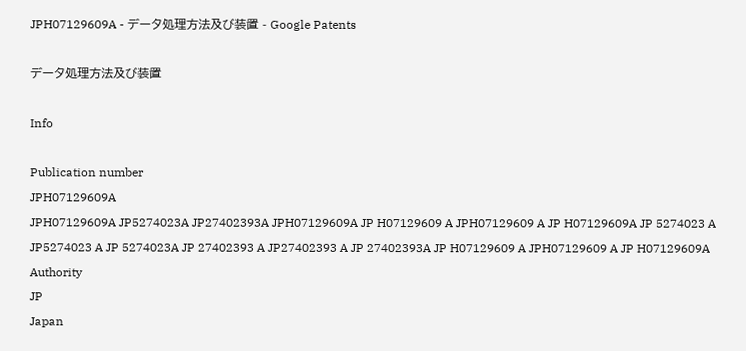JPH07129609A - データ処理方法及び装置 - Google Patents

データ処理方法及び装置

Info

Publication number
JPH07129609A
JPH07129609A JP5274023A JP27402393A JPH07129609A JP H07129609 A JPH07129609 A JP H07129609A JP 5274023 A JP5274023 A JP 5274023A JP 27402393 A JP27402393 A JP 27402393A JP H07129609 A JPH07129609 A JP H07129609A
Authority
JP
Japan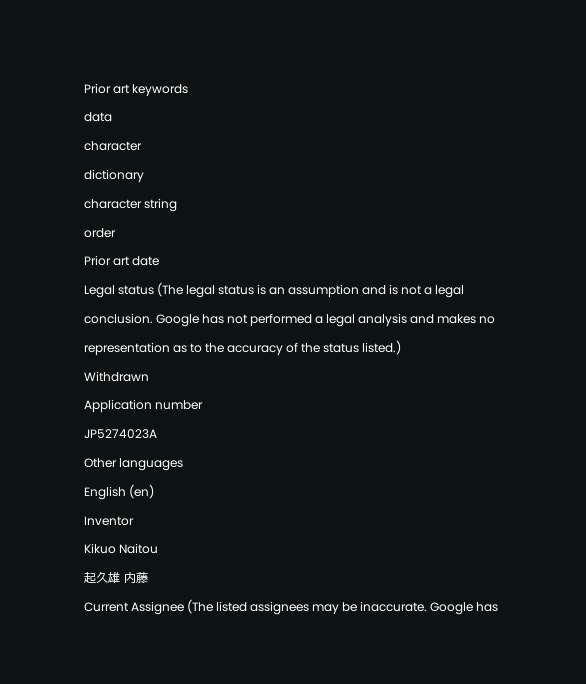Prior art keywords
data
character
dictionary
character string
order
Prior art date
Legal status (The legal status is an assumption and is not a legal conclusion. Google has not performed a legal analysis and makes no representation as to the accuracy of the status listed.)
Withdrawn
Application number
JP5274023A
Other languages
English (en)
Inventor
Kikuo Naitou
起久雄 内藤
Current Assignee (The listed assignees may be inaccurate. Google has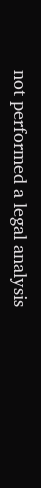not performed a legal analysis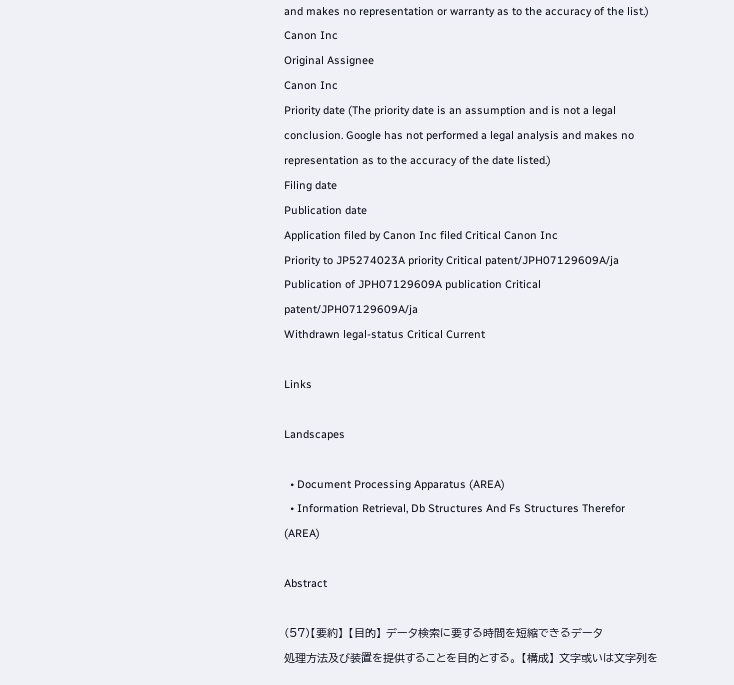and makes no representation or warranty as to the accuracy of the list.)
Canon Inc
Original Assignee
Canon Inc
Priority date (The priority date is an assumption and is not a legal conclusion. Google has not performed a legal analysis and makes no representation as to the accuracy of the date listed.)
Filing date
Publication date
Application filed by Canon Inc filed Critical Canon Inc
Priority to JP5274023A priority Critical patent/JPH07129609A/ja
Publication of JPH07129609A publication Critical patent/JPH07129609A/ja
Withdrawn legal-status Critical Current

Links

Landscapes

  • Document Processing Apparatus (AREA)
  • Information Retrieval, Db Structures And Fs Structures Therefor (AREA)

Abstract

(57)【要約】 【目的】 データ検索に要する時間を短縮できるデータ
処理方法及び装置を提供することを目的とする。 【構成】 文字或いは文字列を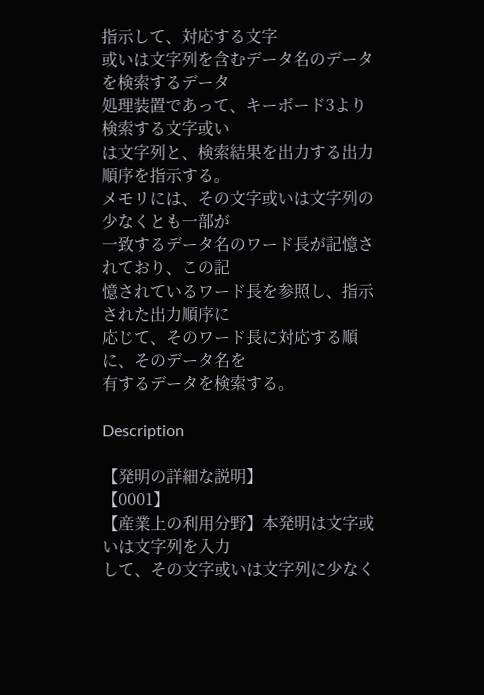指示して、対応する文字
或いは文字列を含むデータ名のデータを検索するデータ
処理装置であって、キーボード3より検索する文字或い
は文字列と、検索結果を出力する出力順序を指示する。
メモリには、その文字或いは文字列の少なくとも一部が
一致するデータ名のワード長が記憶されており、この記
憶されているワード長を参照し、指示された出力順序に
応じて、そのワード長に対応する順に、そのデータ名を
有するデータを検索する。

Description

【発明の詳細な説明】
【0001】
【産業上の利用分野】本発明は文字或いは文字列を入力
して、その文字或いは文字列に少なく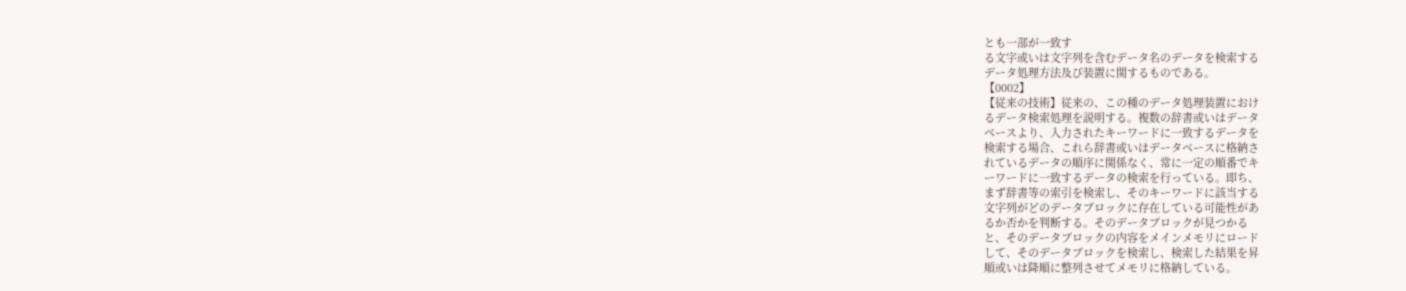とも一部が一致す
る文字或いは文字列を含むデータ名のデータを検索する
データ処理方法及び装置に関するものである。
【0002】
【従来の技術】従来の、この種のデータ処理装置におけ
るデータ検索処理を説明する。複数の辞書或いはデータ
ベースより、入力されたキーワードに一致するデータを
検索する場合、これら辞書或いはデータベースに格納さ
れているデータの順序に関係なく、常に一定の順番でキ
ーワードに一致するデータの検索を行っている。即ち、
まず辞書等の索引を検索し、そのキーワードに該当する
文字列がどのデータブロックに存在している可能性があ
るか否かを判断する。そのデータブロックが見つかる
と、そのデータブロックの内容をメインメモリにロード
して、そのデータブロックを検索し、検索した結果を昇
順或いは降順に整列させてメモリに格納している。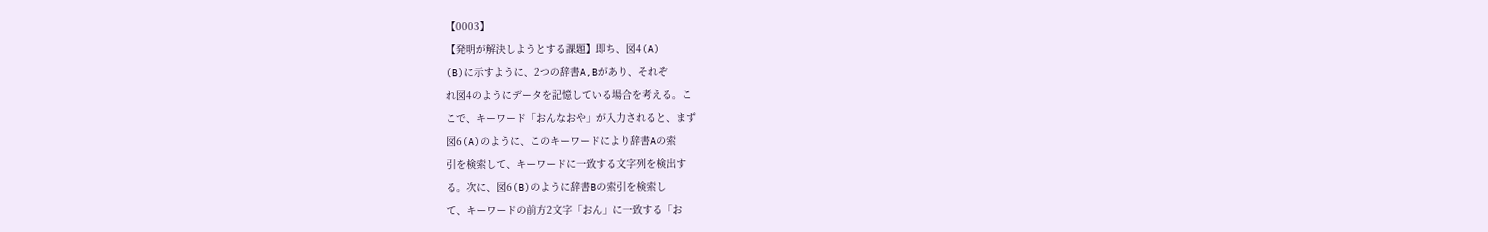【0003】
【発明が解決しようとする課題】即ち、図4(A)
(B)に示すように、2つの辞書A,Bがあり、それぞ
れ図4のようにデータを記憶している場合を考える。こ
こで、キーワード「おんなおや」が入力されると、まず
図6(A)のように、このキーワードにより辞書Aの索
引を検索して、キーワードに一致する文字列を検出す
る。次に、図6(B)のように辞書Bの索引を検索し
て、キーワードの前方2文字「おん」に一致する「お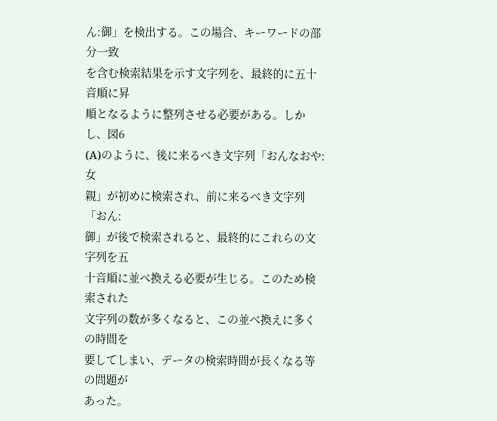ん:御」を検出する。この場合、キーワードの部分一致
を含む検索結果を示す文字列を、最終的に五十音順に昇
順となるように整列させる必要がある。しかし、図6
(A)のように、後に来るべき文字列「おんなおや:女
親」が初めに検索され、前に来るべき文字列「おん:
御」が後で検索されると、最終的にこれらの文字列を五
十音順に並べ換える必要が生じる。このため検索された
文字列の数が多くなると、この並べ換えに多くの時間を
要してしまい、データの検索時間が長くなる等の問題が
あった。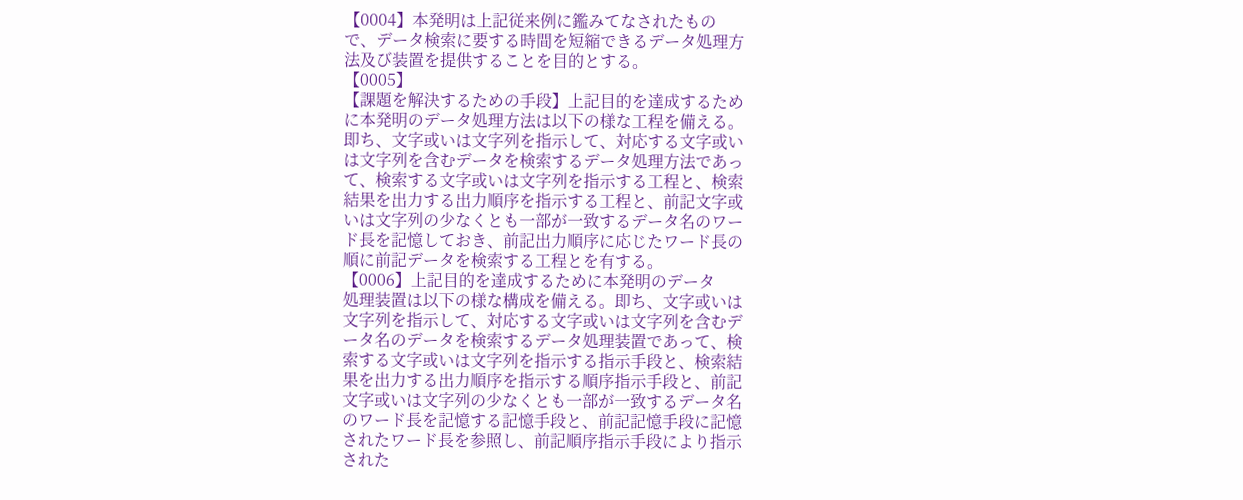【0004】本発明は上記従来例に鑑みてなされたもの
で、データ検索に要する時間を短縮できるデータ処理方
法及び装置を提供することを目的とする。
【0005】
【課題を解決するための手段】上記目的を達成するため
に本発明のデータ処理方法は以下の様な工程を備える。
即ち、文字或いは文字列を指示して、対応する文字或い
は文字列を含むデータを検索するデータ処理方法であっ
て、検索する文字或いは文字列を指示する工程と、検索
結果を出力する出力順序を指示する工程と、前記文字或
いは文字列の少なくとも一部が一致するデータ名のワー
ド長を記憶しておき、前記出力順序に応じたワード長の
順に前記データを検索する工程とを有する。
【0006】上記目的を達成するために本発明のデータ
処理装置は以下の様な構成を備える。即ち、文字或いは
文字列を指示して、対応する文字或いは文字列を含むデ
ータ名のデータを検索するデータ処理装置であって、検
索する文字或いは文字列を指示する指示手段と、検索結
果を出力する出力順序を指示する順序指示手段と、前記
文字或いは文字列の少なくとも一部が一致するデータ名
のワード長を記憶する記憶手段と、前記記憶手段に記憶
されたワード長を参照し、前記順序指示手段により指示
された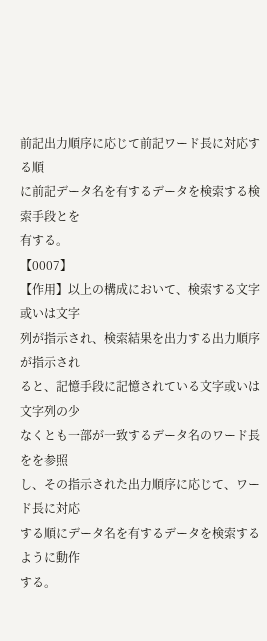前記出力順序に応じて前記ワード長に対応する順
に前記データ名を有するデータを検索する検索手段とを
有する。
【0007】
【作用】以上の構成において、検索する文字或いは文字
列が指示され、検索結果を出力する出力順序が指示され
ると、記憶手段に記憶されている文字或いは文字列の少
なくとも一部が一致するデータ名のワード長をを参照
し、その指示された出力順序に応じて、ワード長に対応
する順にデータ名を有するデータを検索するように動作
する。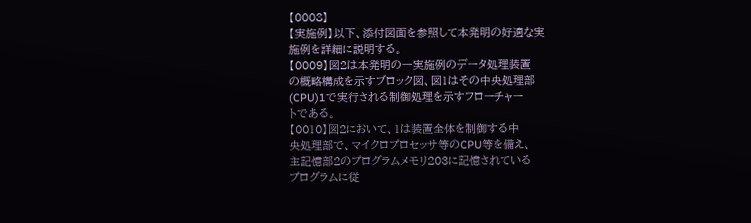【0008】
【実施例】以下、添付図面を参照して本発明の好適な実
施例を詳細に説明する。
【0009】図2は本発明の一実施例のデータ処理装置
の概略構成を示すブロック図、図1はその中央処理部
(CPU)1で実行される制御処理を示すフローチャー
トである。
【0010】図2において、1は装置全体を制御する中
央処理部で、マイクロプロセッサ等のCPU等を備え、
主記憶部2のプログラムメモリ203に記憶されている
プログラムに従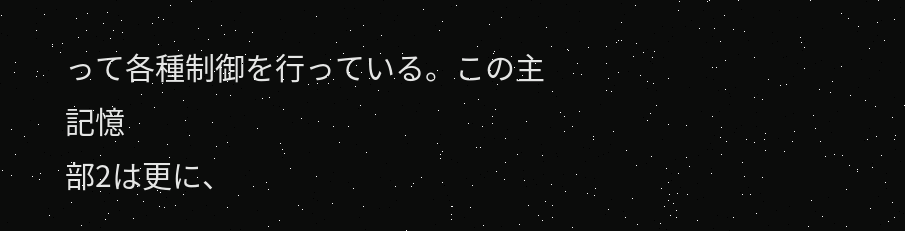って各種制御を行っている。この主記憶
部2は更に、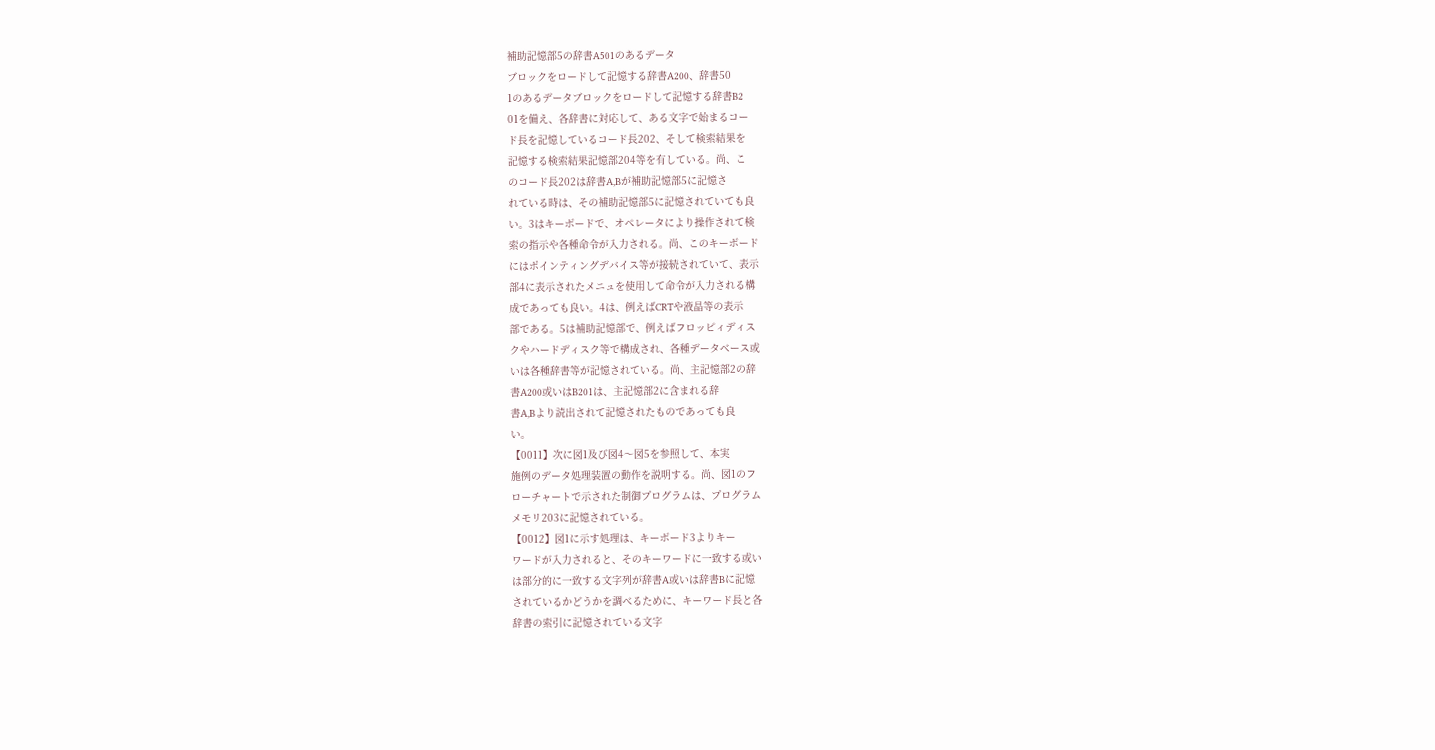補助記憶部5の辞書A501のあるデータ
ブロックをロードして記憶する辞書A200、辞書50
1のあるデータブロックをロードして記憶する辞書B2
01を備え、各辞書に対応して、ある文字で始まるコー
ド長を記憶しているコード長202、そして検索結果を
記憶する検索結果記憶部204等を有している。尚、こ
のコード長202は辞書A,Bが補助記憶部5に記憶さ
れている時は、その補助記憶部5に記憶されていても良
い。3はキーボードで、オペレータにより操作されて検
索の指示や各種命令が入力される。尚、このキーボード
にはポインティングデバイス等が接続されていて、表示
部4に表示されたメニュを使用して命令が入力される構
成であっても良い。4は、例えばCRTや液晶等の表示
部である。5は補助記憶部で、例えばフロッピィディス
クやハードディスク等で構成され、各種データベース或
いは各種辞書等が記憶されている。尚、主記憶部2の辞
書A200或いはB201は、主記憶部2に含まれる辞
書A,Bより読出されて記憶されたものであっても良
い。
【0011】次に図1及び図4〜図5を参照して、本実
施例のデータ処理装置の動作を説明する。尚、図1のフ
ローチャートで示された制御プログラムは、プログラム
メモリ203に記憶されている。
【0012】図1に示す処理は、キーボード3よりキー
ワードが入力されると、そのキーワードに一致する或い
は部分的に一致する文字列が辞書A或いは辞書Bに記憶
されているかどうかを調べるために、キーワード長と各
辞書の索引に記憶されている文字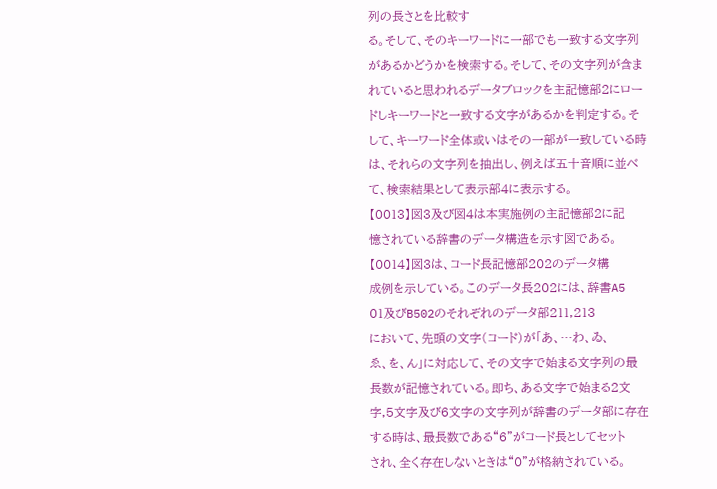列の長さとを比較す
る。そして、そのキーワードに一部でも一致する文字列
があるかどうかを検索する。そして、その文字列が含ま
れていると思われるデータブロックを主記憶部2にロー
ドしキーワードと一致する文字があるかを判定する。そ
して、キーワード全体或いはその一部が一致している時
は、それらの文字列を抽出し、例えば五十音順に並べ
て、検索結果として表示部4に表示する。
【0013】図3及び図4は本実施例の主記憶部2に記
憶されている辞書のデータ構造を示す図である。
【0014】図3は、コード長記憶部202のデータ構
成例を示している。このデータ長202には、辞書A5
01及びB502のそれぞれのデータ部211,213
において、先頭の文字(コード)が「あ、…わ、ゐ、
ゑ、を、ん」に対応して、その文字で始まる文字列の最
長数が記憶されている。即ち、ある文字で始まる2文
字,5文字及び6文字の文字列が辞書のデータ部に存在
する時は、最長数である“6”がコード長としてセット
され、全く存在しないときは“0”が格納されている。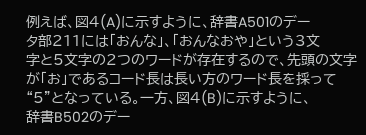例えば、図4(A)に示すように、辞書A501のデー
タ部211には「おんな」、「おんなおや」という3文
字と5文字の2つのワードが存在するので、先頭の文字
が「お」であるコード長は長い方のワード長を採って
“5”となっている。一方、図4(B)に示すように、
辞書B502のデー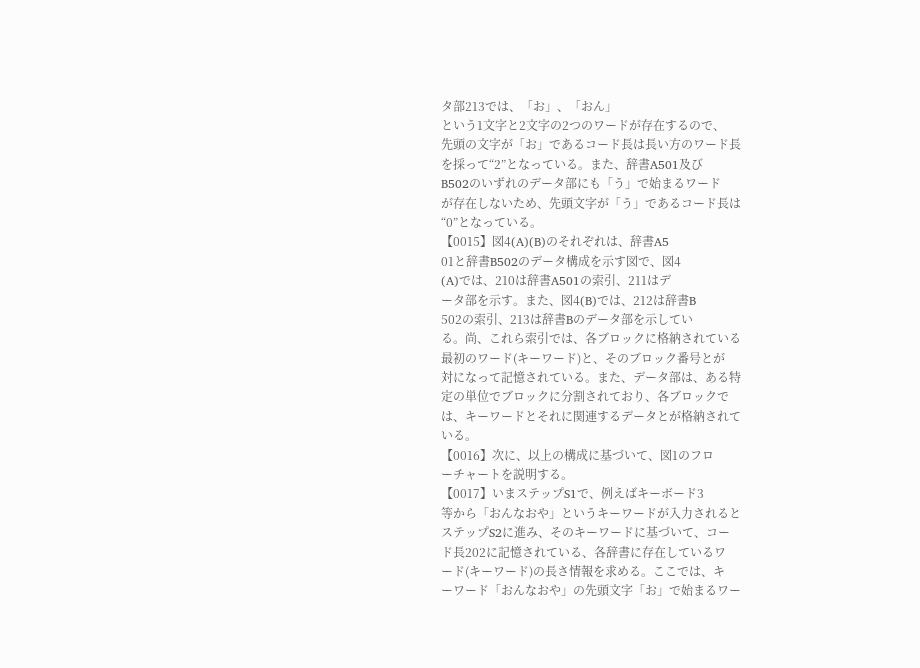タ部213では、「お」、「おん」
という1文字と2文字の2つのワードが存在するので、
先頭の文字が「お」であるコード長は長い方のワード長
を採って“2”となっている。また、辞書A501及び
B502のいずれのデータ部にも「う」で始まるワード
が存在しないため、先頭文字が「う」であるコード長は
“0”となっている。
【0015】図4(A)(B)のそれぞれは、辞書A5
01と辞書B502のデータ構成を示す図で、図4
(A)では、210は辞書A501の索引、211はデ
ータ部を示す。また、図4(B)では、212は辞書B
502の索引、213は辞書Bのデータ部を示してい
る。尚、これら索引では、各ブロックに格納されている
最初のワード(キーワード)と、そのブロック番号とが
対になって記憶されている。また、データ部は、ある特
定の単位でブロックに分割されており、各ブロックで
は、キーワードとそれに関連するデータとが格納されて
いる。
【0016】次に、以上の構成に基づいて、図1のフロ
ーチャートを説明する。
【0017】いまステップS1で、例えばキーボード3
等から「おんなおや」というキーワードが入力されると
ステップS2に進み、そのキーワードに基づいて、コー
ド長202に記憶されている、各辞書に存在しているワ
ード(キーワード)の長さ情報を求める。ここでは、キ
ーワード「おんなおや」の先頭文字「お」で始まるワー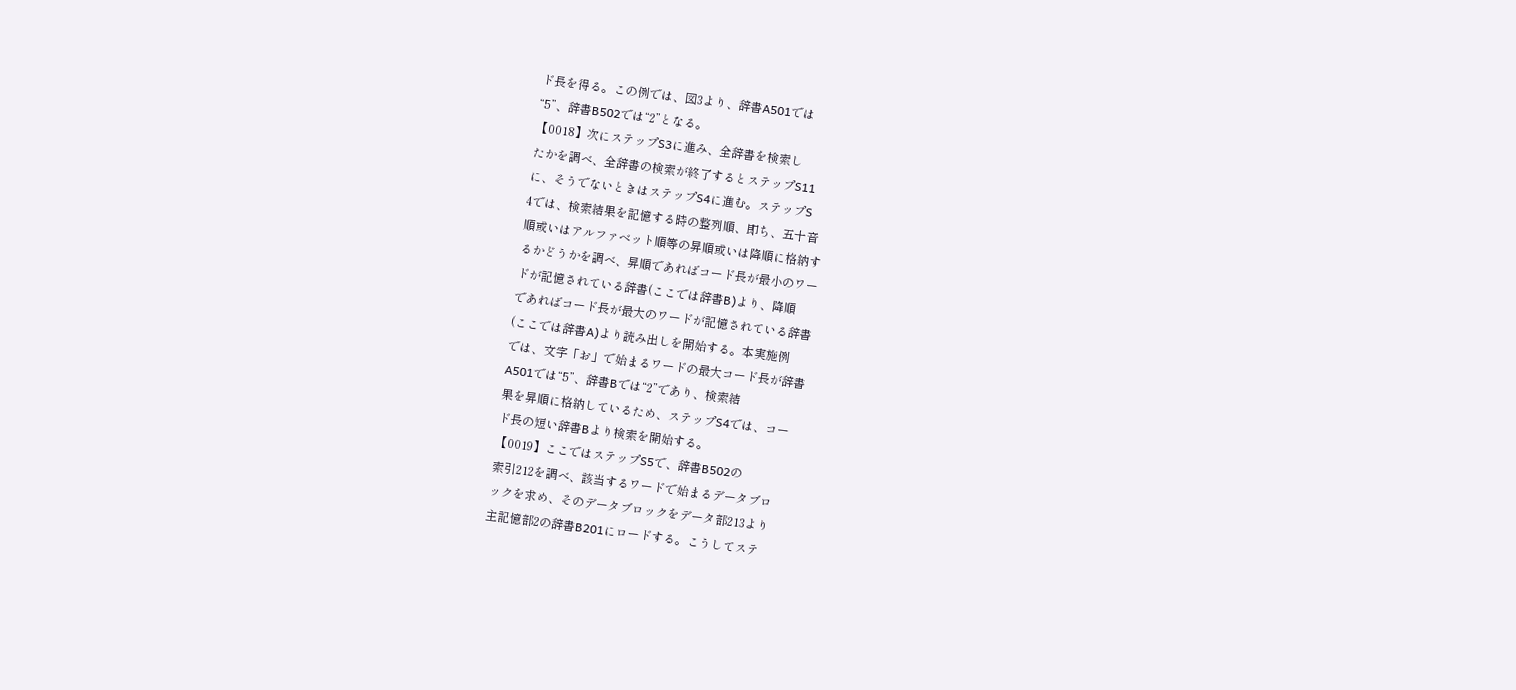ド長を得る。この例では、図3より、辞書A501では
“5”、辞書B502では“2”となる。
【0018】次にステップS3に進み、全辞書を検索し
たかを調べ、全辞書の検索が終了するとステップS11
に、そうでないときはステップS4に進む。ステップS
4では、検索結果を記憶する時の整列順、即ち、五十音
順或いはアルファベット順等の昇順或いは降順に格納す
るかどうかを調べ、昇順であればコード長が最小のワー
ドが記憶されている辞書(ここでは辞書B)より、降順
であればコード長が最大のワードが記憶されている辞書
(ここでは辞書A)より読み出しを開始する。本実施例
では、文字「お」で始まるワードの最大コード長が辞書
A501では“5”、辞書Bでは“2”であり、検索結
果を昇順に格納しているため、ステップS4では、コー
ド長の短い辞書Bより検索を開始する。
【0019】ここではステップS5で、辞書B502の
索引212を調べ、該当するワードで始まるデータブロ
ックを求め、そのデータブロックをデータ部213より
主記憶部2の辞書B201にロードする。こうしてステ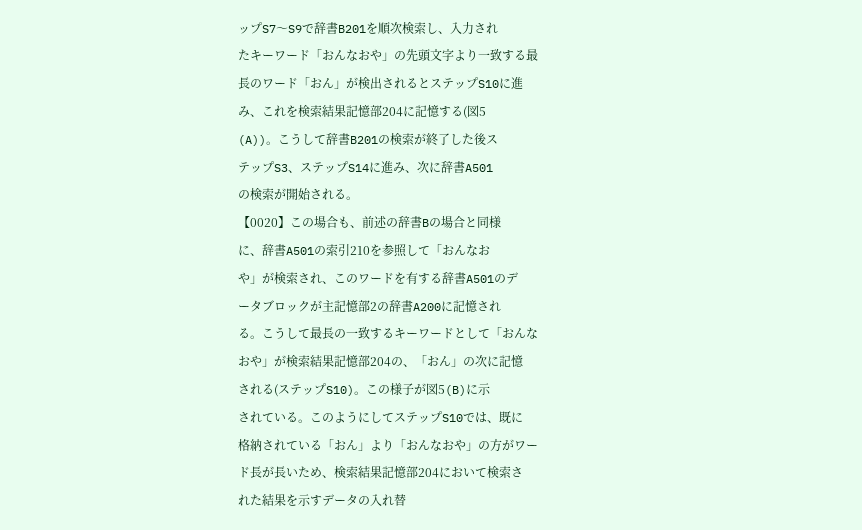ップS7〜S9で辞書B201を順次検索し、入力され
たキーワード「おんなおや」の先頭文字より一致する最
長のワード「おん」が検出されるとステップS10に進
み、これを検索結果記憶部204に記憶する(図5
(A))。こうして辞書B201の検索が終了した後ス
テップS3、ステップS14に進み、次に辞書A501
の検索が開始される。
【0020】この場合も、前述の辞書Bの場合と同様
に、辞書A501の索引210を参照して「おんなお
や」が検索され、このワードを有する辞書A501のデ
ータブロックが主記憶部2の辞書A200に記憶され
る。こうして最長の一致するキーワードとして「おんな
おや」が検索結果記憶部204の、「おん」の次に記憶
される(ステップS10)。この様子が図5(B)に示
されている。このようにしてステップS10では、既に
格納されている「おん」より「おんなおや」の方がワー
ド長が長いため、検索結果記憶部204において検索さ
れた結果を示すデータの入れ替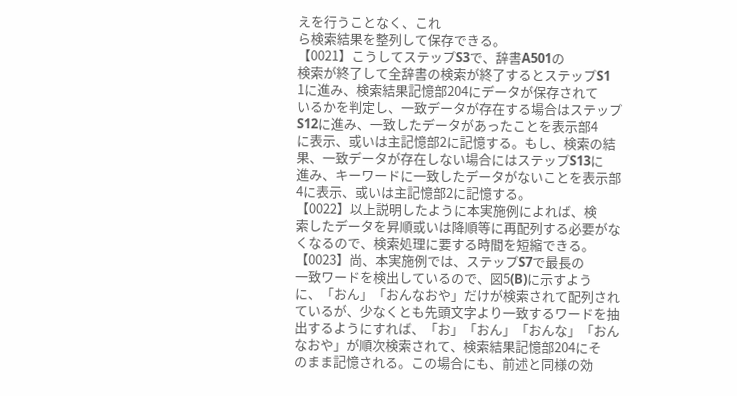えを行うことなく、これ
ら検索結果を整列して保存できる。
【0021】こうしてステップS3で、辞書A501の
検索が終了して全辞書の検索が終了するとステップS1
1に進み、検索結果記憶部204にデータが保存されて
いるかを判定し、一致データが存在する場合はステップ
S12に進み、一致したデータがあったことを表示部4
に表示、或いは主記憶部2に記憶する。もし、検索の結
果、一致データが存在しない場合にはステップS13に
進み、キーワードに一致したデータがないことを表示部
4に表示、或いは主記憶部2に記憶する。
【0022】以上説明したように本実施例によれば、検
索したデータを昇順或いは降順等に再配列する必要がな
くなるので、検索処理に要する時間を短縮できる。
【0023】尚、本実施例では、ステップS7で最長の
一致ワードを検出しているので、図5(B)に示すよう
に、「おん」「おんなおや」だけが検索されて配列され
ているが、少なくとも先頭文字より一致するワードを抽
出するようにすれば、「お」「おん」「おんな」「おん
なおや」が順次検索されて、検索結果記憶部204にそ
のまま記憶される。この場合にも、前述と同様の効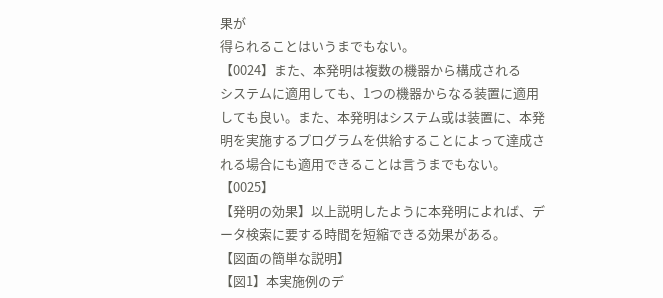果が
得られることはいうまでもない。
【0024】また、本発明は複数の機器から構成される
システムに適用しても、1つの機器からなる装置に適用
しても良い。また、本発明はシステム或は装置に、本発
明を実施するプログラムを供給することによって達成さ
れる場合にも適用できることは言うまでもない。
【0025】
【発明の効果】以上説明したように本発明によれば、デ
ータ検索に要する時間を短縮できる効果がある。
【図面の簡単な説明】
【図1】本実施例のデ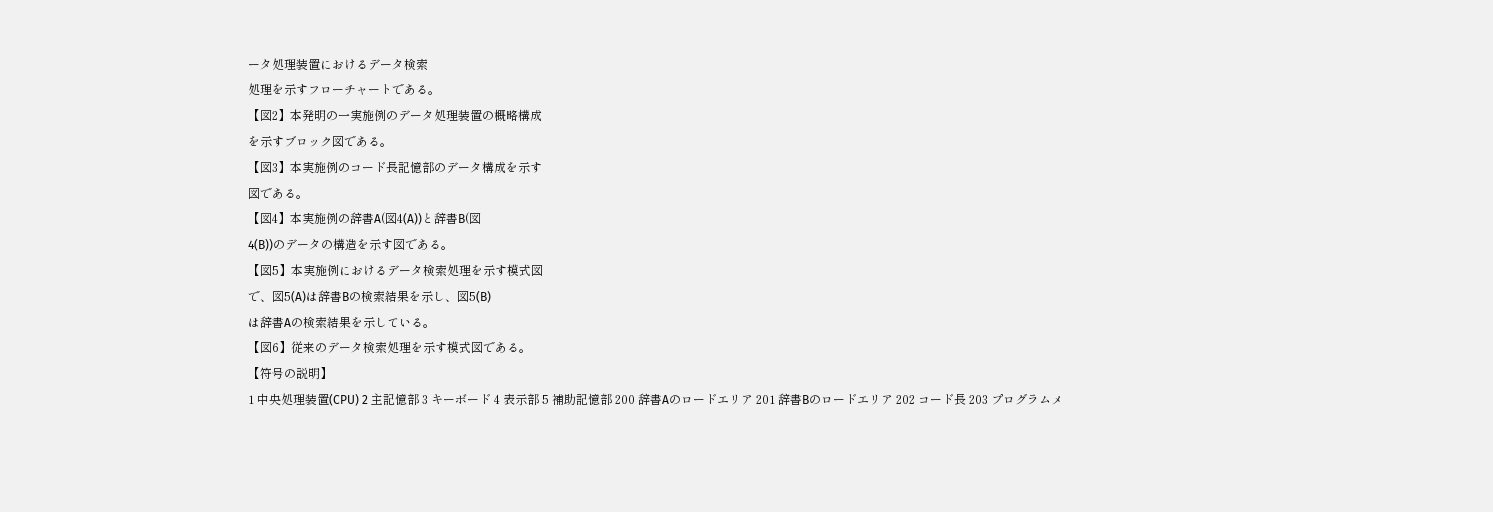ータ処理装置におけるデータ検索
処理を示すフローチャートである。
【図2】本発明の一実施例のデータ処理装置の概略構成
を示すブロック図である。
【図3】本実施例のコード長記憶部のデータ構成を示す
図である。
【図4】本実施例の辞書A(図4(A))と辞書B(図
4(B))のデータの構造を示す図である。
【図5】本実施例におけるデータ検索処理を示す模式図
で、図5(A)は辞書Bの検索結果を示し、図5(B)
は辞書Aの検索結果を示している。
【図6】従来のデータ検索処理を示す模式図である。
【符号の説明】
1 中央処理装置(CPU) 2 主記憶部 3 キーボード 4 表示部 5 補助記憶部 200 辞書Aのロードエリア 201 辞書Bのロードエリア 202 コード長 203 プログラムメ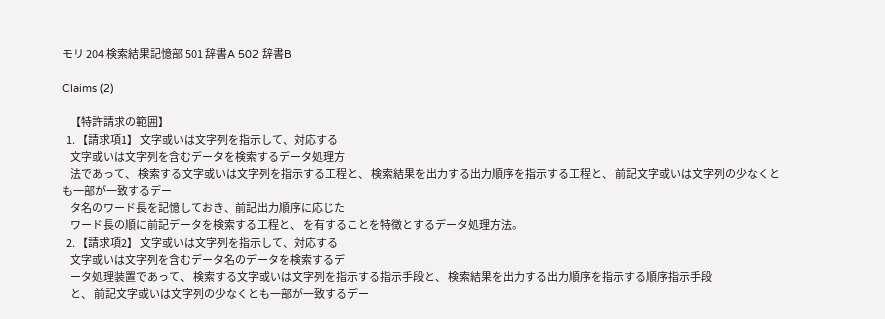モリ 204 検索結果記憶部 501 辞書A 502 辞書B

Claims (2)

    【特許請求の範囲】
  1. 【請求項1】 文字或いは文字列を指示して、対応する
    文字或いは文字列を含むデータを検索するデータ処理方
    法であって、 検索する文字或いは文字列を指示する工程と、 検索結果を出力する出力順序を指示する工程と、 前記文字或いは文字列の少なくとも一部が一致するデー
    タ名のワード長を記憶しておき、前記出力順序に応じた
    ワード長の順に前記データを検索する工程と、 を有することを特徴とするデータ処理方法。
  2. 【請求項2】 文字或いは文字列を指示して、対応する
    文字或いは文字列を含むデータ名のデータを検索するデ
    ータ処理装置であって、 検索する文字或いは文字列を指示する指示手段と、 検索結果を出力する出力順序を指示する順序指示手段
    と、 前記文字或いは文字列の少なくとも一部が一致するデー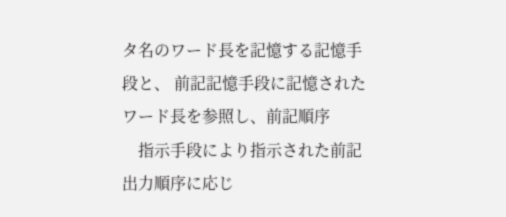タ名のワード長を記憶する記憶手段と、 前記記憶手段に記憶されたワード長を参照し、前記順序
    指示手段により指示された前記出力順序に応じ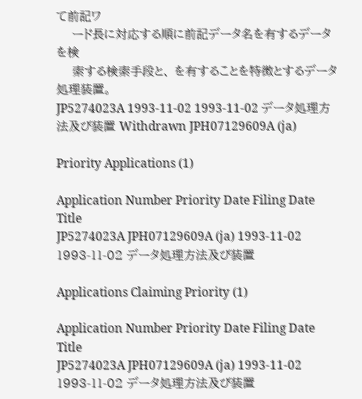て前記ワ
    ード長に対応する順に前記データ名を有するデータを検
    索する検索手段と、 を有することを特徴とするデータ処理装置。
JP5274023A 1993-11-02 1993-11-02 データ処理方法及び装置 Withdrawn JPH07129609A (ja)

Priority Applications (1)

Application Number Priority Date Filing Date Title
JP5274023A JPH07129609A (ja) 1993-11-02 1993-11-02 データ処理方法及び装置

Applications Claiming Priority (1)

Application Number Priority Date Filing Date Title
JP5274023A JPH07129609A (ja) 1993-11-02 1993-11-02 データ処理方法及び装置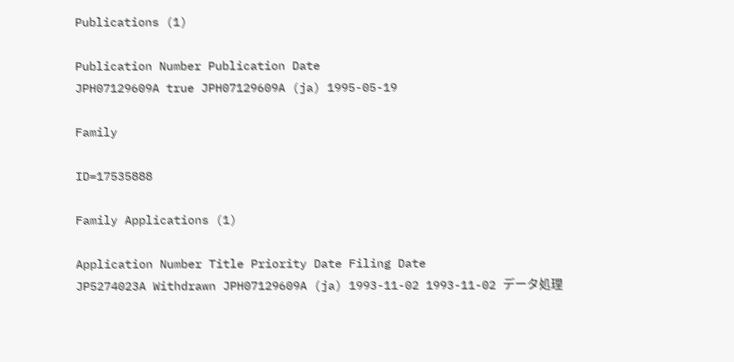Publications (1)

Publication Number Publication Date
JPH07129609A true JPH07129609A (ja) 1995-05-19

Family

ID=17535888

Family Applications (1)

Application Number Title Priority Date Filing Date
JP5274023A Withdrawn JPH07129609A (ja) 1993-11-02 1993-11-02 データ処理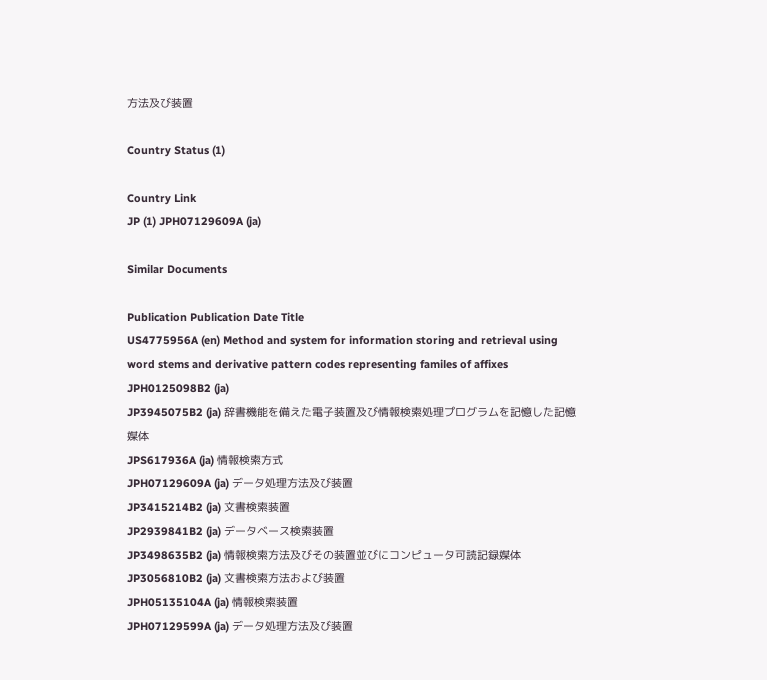方法及び装置

Country Status (1)

Country Link
JP (1) JPH07129609A (ja)

Similar Documents

Publication Publication Date Title
US4775956A (en) Method and system for information storing and retrieval using word stems and derivative pattern codes representing familes of affixes
JPH0125098B2 (ja)
JP3945075B2 (ja) 辞書機能を備えた電子装置及び情報検索処理プログラムを記憶した記憶媒体
JPS617936A (ja) 情報検索方式
JPH07129609A (ja) データ処理方法及び装置
JP3415214B2 (ja) 文書検索装置
JP2939841B2 (ja) データベース検索装置
JP3498635B2 (ja) 情報検索方法及びその装置並びにコンピュータ可読記録媒体
JP3056810B2 (ja) 文書検索方法および装置
JPH05135104A (ja) 情報検索装置
JPH07129599A (ja) データ処理方法及び装置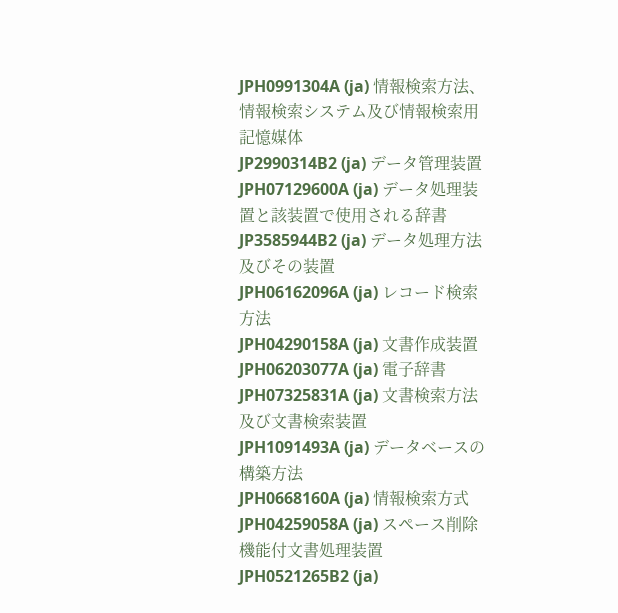JPH0991304A (ja) 情報検索方法、情報検索システム及び情報検索用記憶媒体
JP2990314B2 (ja) データ管理装置
JPH07129600A (ja) データ処理装置と該装置で使用される辞書
JP3585944B2 (ja) データ処理方法及びその装置
JPH06162096A (ja) レコード検索方法
JPH04290158A (ja) 文書作成装置
JPH06203077A (ja) 電子辞書
JPH07325831A (ja) 文書検索方法及び文書検索装置
JPH1091493A (ja) データベースの構築方法
JPH0668160A (ja) 情報検索方式
JPH04259058A (ja) スペース削除機能付文書処理装置
JPH0521265B2 (ja)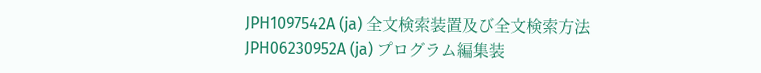JPH1097542A (ja) 全文検索装置及び全文検索方法
JPH06230952A (ja) プログラム編集装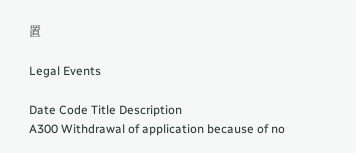置

Legal Events

Date Code Title Description
A300 Withdrawal of application because of no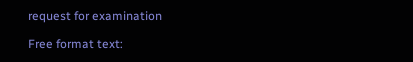request for examination

Free format text: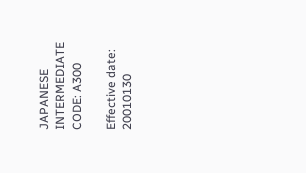JAPANESE INTERMEDIATE CODE: A300

Effective date: 20010130